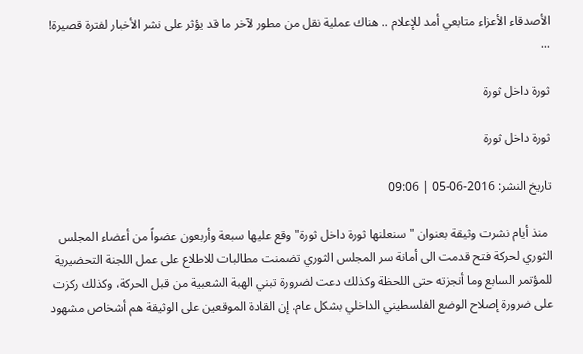الأصدقاء الأعزاء متابعي أمد للإعلام .. هناك عملية نقل من مطور لآخر ما قد يؤثر على نشر الأخبار لفترة قصيرة! ...

ثورة داخل ثورة

ثورة داخل ثورة

تاريخ النشر: 2016-06-05 | 09:06

 منذ أيام نشرت وثيقة بعنوان "سنعلنها ثورة داخل ثورة" وقع عليها سبعة وأربعون عضواً من أعضاء المجلس الثوري لحركة فتح قدمت الى أمانة سر المجلس الثوري تضمنت مطالبات للاطلاع على عمل اللجنة التحضيرية للمؤتمر السابع وما أنجزته حتى اللحظة وكذلك دعت لضرورة تبني الهبة الشعبية من قبل الحركة، وكذلك ركزت على ضرورة إصلاح الوضع الفلسطيني الداخلي بشكل عام. إن القادة الموقعين على الوثيقة هم أشخاص مشهود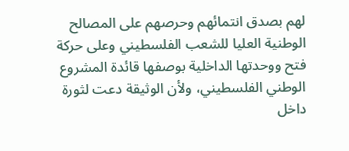لهم بصدق انتمائهم وحرصهم على المصالح الوطنية العليا للشعب الفلسطيني وعلى حركة فتح ووحدتها الداخلية بوصفها قائدة المشروع الوطني الفلسطيني، ولأن الوثيقة دعت لثورة داخل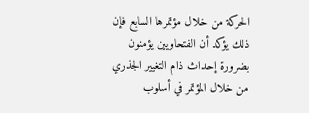الحركة من خلال مؤتمرها السابع فإن ذلك يؤكد أن الفتحاويين يؤمنون بضرورة إحداث ذام التغيير الجذري من خلال المؤتمر في أسلوب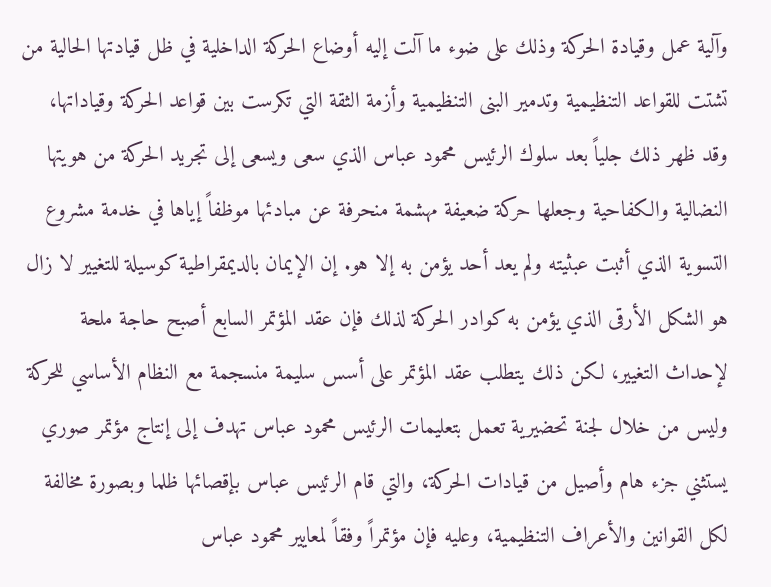وآلية عمل وقيادة الحركة وذلك على ضوء ما آلت إليه أوضاع الحركة الداخلية في ظل قيادتها الحالية من تشتت للقواعد التنظيمية وتدمير البنى التنظيمية وأزمة الثقة التي تكرست بين قواعد الحركة وقياداتها، وقد ظهر ذلك جلياً بعد سلوك الرئيس محمود عباس الذي سعى ويسعى إلى تجريد الحركة من هويتها النضالية والكفاحية وجعلها حركة ضعيفة مهشمة منحرفة عن مبادئها موظفاً إياها في خدمة مشروع التسوية الذي أثبت عبثيته ولم يعد أحد يؤمن به إلا هو. إن الإيمان بالديمقراطية كوسيلة للتغيير لا زال هو الشكل الأرقى الذي يؤمن به كوادر الحركة لذلك فإن عقد المؤتمر السابع أصبح حاجة ملحة لإحداث التغيير، لكن ذلك يتطلب عقد المؤتمر على أسس سليمة منسجمة مع النظام الأساسي للحركة وليس من خلال لجنة تحضيرية تعمل بتعليمات الرئيس محمود عباس تهدف إلى إنتاج مؤتمر صوري يستثني جزء هام وأصيل من قيادات الحركة، والتي قام الرئيس عباس بإقصائها ظلما وبصورة مخالفة لكل القوانين والأعراف التنظيمية، وعليه فإن مؤتمراً وفقاً لمعايير محمود عباس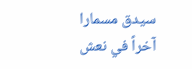سيدق مسمارا آخراً في نعش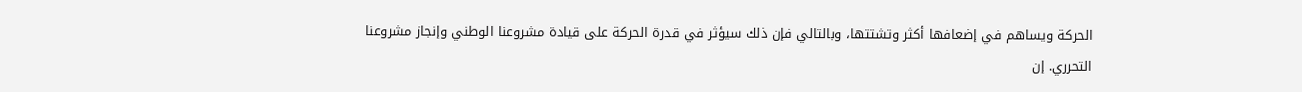الحركة ويساهم في إضعافها أكثر وتشتتها، وبالتالي فإن ذلك سيؤثر في قدرة الحركة على قيادة مشروعنا الوطني وإنجاز مشروعنا التحرري. إن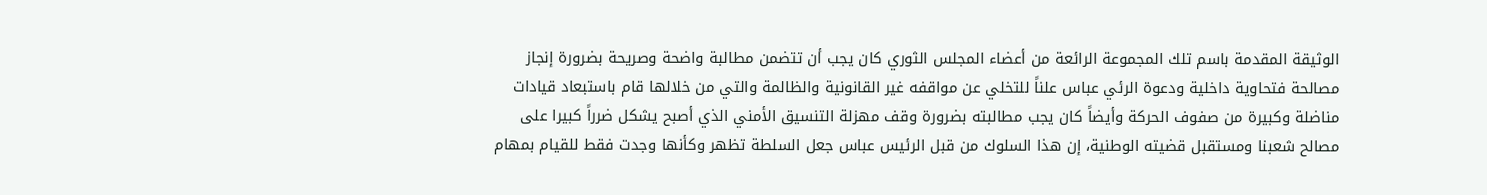الوثيقة المقدمة باسم تلك المجموعة الرائعة من أعضاء المجلس الثوري كان يجب أن تتضمن مطالبة واضحة وصريحة بضرورة إنجاز مصالحة فتحاوية داخلية ودعوة الرئي عباس علناً للتخلي عن مواقفه غير القانونية والظالمة والتي من خلالها قام باستبعاد قيادات مناضلة وكبيرة من صفوف الحركة وأيضاً كان يجب مطالبته بضرورة وقف مهزلة التنسيق الأمني الذي أصبح يشكل ضرراً كبيرا على مصالح شعبنا ومستقبل قضيته الوطنية، إن هذا السلوك من قبل الرئيس عباس جعل السلطة تظهر وكأنها وجدت فقط للقيام بمهام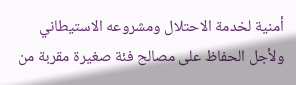أمنية لخدمة الاحتلال ومشروعه الاستيطاني ولأجل الحفاظ على مصالح فئة صغيرة مقربة من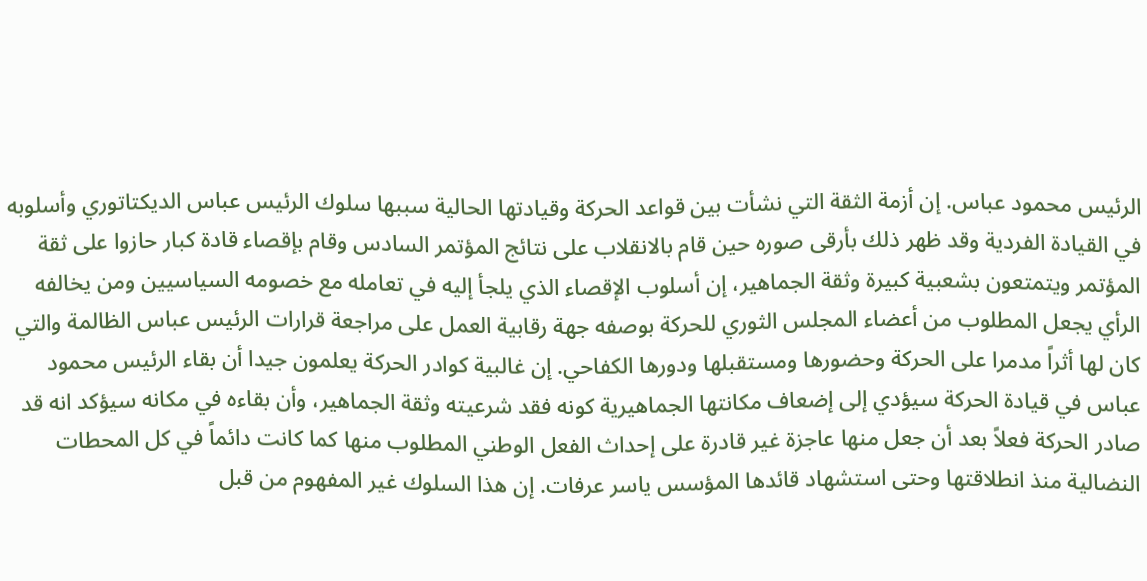الرئيس محمود عباس. إن أزمة الثقة التي نشأت بين قواعد الحركة وقيادتها الحالية سببها سلوك الرئيس عباس الديكتاتوري وأسلوبه في القيادة الفردية وقد ظهر ذلك بأرقى صوره حين قام بالانقلاب على نتائج المؤتمر السادس وقام بإقصاء قادة كبار حازوا على ثقة المؤتمر ويتمتعون بشعبية كبيرة وثقة الجماهير، إن أسلوب الإقصاء الذي يلجأ إليه في تعامله مع خصومه السياسيين ومن يخالفه الرأي يجعل المطلوب من أعضاء المجلس الثوري للحركة بوصفه جهة رقابية العمل على مراجعة قرارات الرئيس عباس الظالمة والتي كان لها أثراً مدمرا على الحركة وحضورها ومستقبلها ودورها الكفاحي. إن غالبية كوادر الحركة يعلمون جيدا أن بقاء الرئيس محمود عباس في قيادة الحركة سيؤدي إلى إضعاف مكانتها الجماهيرية كونه فقد شرعيته وثقة الجماهير، وأن بقاءه في مكانه سيؤكد انه قد صادر الحركة فعلاً بعد أن جعل منها عاجزة غير قادرة على إحداث الفعل الوطني المطلوب منها كما كانت دائماً في كل المحطات النضالية منذ انطلاقتها وحتى استشهاد قائدها المؤسس ياسر عرفات. إن هذا السلوك غير المفهوم من قبل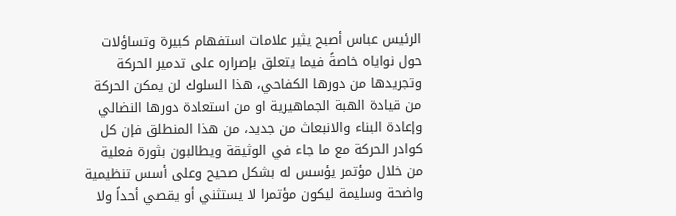الرئيس عباس أصبح يثير علامات استفهام كبيرة وتساؤلات حول نواياه خاصةً فيما يتعلق بإصراره على تدمير الحركة وتجريدها من دورها الكفاحي، هذا السلوك لن يمكن الحركة من قيادة الهبة الجماهيرية او من استعادة دورها النضالي وإعادة البناء والانبعاث من جديد، من هذا المنطلق فإن كل كوادر الحركة مع ما جاء في الوثيقة ويطالبون بثورة فعلية من خلال مؤتمر يؤسس له بشكل صحيح وعلى أسس تنظيمية واضحة وسليمة ليكون مؤتمرا لا يستثني أو يقصي أحداً ولا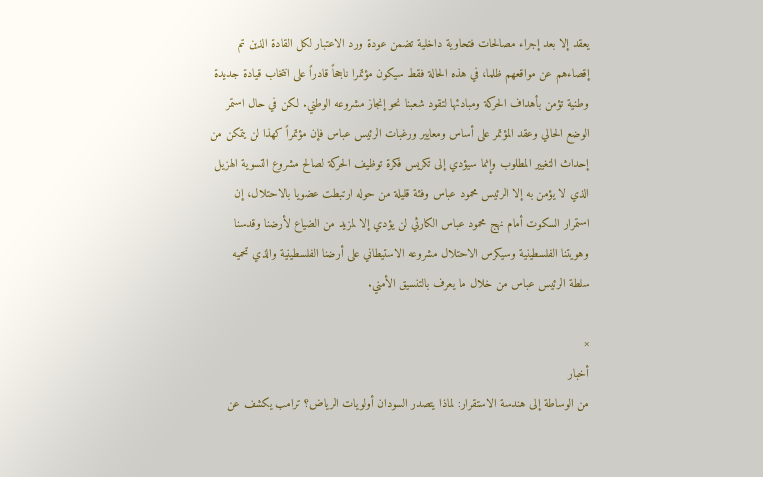يعقد إلا بعد إجراء مصالحات فتحاوية داخلية تضمن عودة ورد الاعتبار لكل القادة الذين تم إقصاءهم عن مواقعهم ظلما، في هذه الحالة فقط سيكون مؤتمرا ناجحاً قادراً على انتخاب قيادة جديدة وطنية تؤمن بأهداف الحركة ومبادئها لتقود شعبنا نحو إنجاز مشروعه الوطني. لكن في حال استمر الوضع الحالي وعقد المؤتمر على أساس ومعايير ورغبات الرئيس عباس فإن مؤتمراً كهذا لن يتمكن من إحداث التغيير المطلوب وإنما سيؤدي إلى تكريس فكرة توظيف الحركة لصالح مشروع التسوية الهزيل الذي لا يؤمن به إلا الرئيس محمود عباس وفئة قليلة من حوله ارتبطت عضويا بالاحتلال، إن استمرار السكوت أمام نهج محمود عباس الكارثي لن يؤدي إلا لمزيد من الضياع لأرضنا وقدسنا وهويتنا الفلسطينية وسيكرس الاحتلال مشروعه الاستيطاني على أرضنا الفلسطينية والذي تحميه سلطة الرئيس عباس من خلال ما يعرف بالتنسيق الأمني.

×
أخبار
من الوساطة إلى هندسة الاستقرار: لماذا يتصدر السودان أولويات الرياض؟ ترامب يكشف عن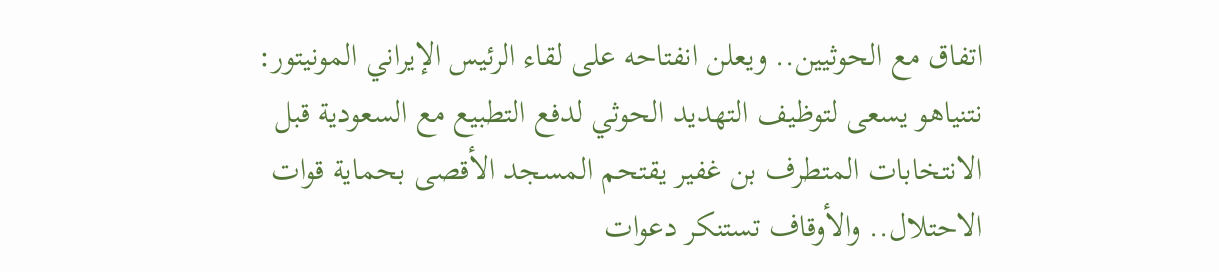اتفاق مع الحوثيين.. ويعلن انفتاحه على لقاء الرئيس الإيراني المونيتور: نتنياهو يسعى لتوظيف التهديد الحوثي لدفع التطبيع مع السعودية قبل الانتخابات المتطرف بن غفير يقتحم المسجد الأقصى بحماية قوات الاحتلال.. والأوقاف تستنكر دعوات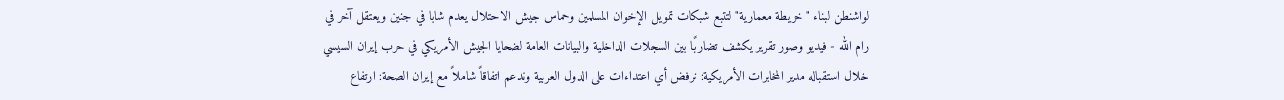لواشنطن لبناء "خريطة معمارية" لتتبع شبكات تمويل الإخوان المسلمين وحماس جيش الاحتلال يعدم شابا في جنين ويعتقل آخر في رام الله - فيديو وصور تقرير يكشف تضاربًا بين السجلات الداخلية والبيانات العامة لضحايا الجيش الأمريكي في حرب إيران السيسي خلال استقباله مدير المخابرات الأمريكية: نرفض أي اعتداءات على الدول العربية وندعم اتفاقاً شاملاً مع إيران الصحة: ارتفاع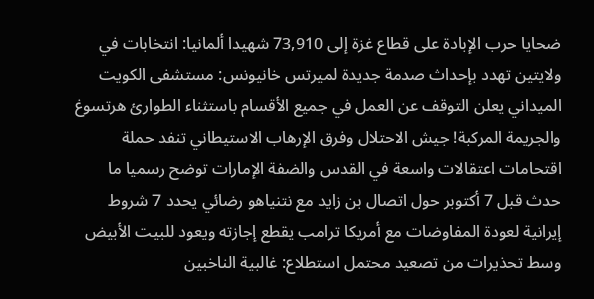ضحايا حرب الإبادة على قطاع غزة إلى 73,910 شهيدا ألمانيا: انتخابات في ولايتين تهدد بإحداث صدمة جديدة لميرتس خانيونس: مستشفى الكويت الميداني يعلن التوقف عن العمل في جميع الأقسام باستثناء الطوارئ هرتسوغ والجريمة المركبة! جيش الاحتلال وفرق الإرهاب الاستيطاني تنفد حملة اقتحامات اعتقالات واسعة في القدس والضفة الإمارات توضح رسميا ما حدث قبل 7 أكتوبر حول اتصال بن زايد مع نتنياهو رضائي يحدد 7 شروط إيرانية لعودة المفاوضات مع أمريكا ترامب يقطع إجازته ويعود للبيت الأبيض وسط تحذيرات من تصعيد محتمل استطلاع: غالبية الناخبين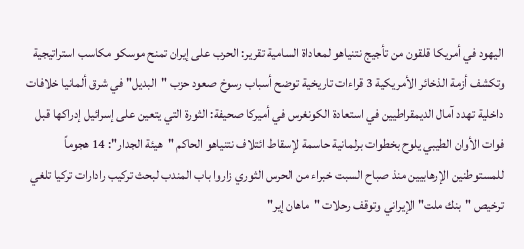اليهود في أمريكا قلقون من تأجيج نتنياهو لمعاداة السامية تقرير: الحرب على إيران تمنح موسكو مكاسب استراتيجية وتكشف أزمة الذخائر الأمريكية 3 قراءات تاريخية توضح أسباب رسوخ صعود حزب "البديل" في شرق ألمانيا خلافات داخلية تهدد آمال الديمقراطيين في استعادة الكونغرس في أميركا صحيفة: الثورة التي يتعين على إسرائيل إدراكها قبل فوات الأوان الطيبي يلوح بخطوات برلمانية حاسمة لإسقاط ائتلاف نتنياهو الحاكم "هيئة الجدار": 14 هجوماً للمستوطنين الإرهابيين منذ صباح السبت خبراء من الحرس الثوري زاروا باب المندب لبحث تركيب رادارات تركيا تلغي ترخيص "بنك ملت" الإيراني وتوقف رحلات "ماهان إير"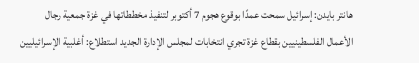هانتر بايدن: إسرائيل سمحت عمدًا بوقوع هجوم 7 أكتوبر لتنفيذ مخططاتها في غزة جمعية رجال الأعمال الفلسطينيين بقطاع غزة تجري انتخابات لمجلس الإدارة الجديد استطلاع: أغلبية الإسرائيليين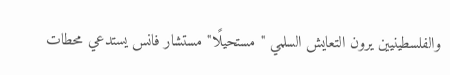والفلسطينيين يرون التعايش السلمي "مستحيلًا" مستشار فانس يستدعي محطات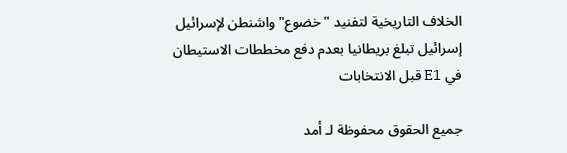الخلاف التاريخية لتفنيد "خضوع" واشنطن لإسرائيل إسرائيل تبلغ بريطانيا بعدم دفع مخططات الاستيطان في E1 قبل الانتخابات

جميع الحقوق محفوظة لـ أمد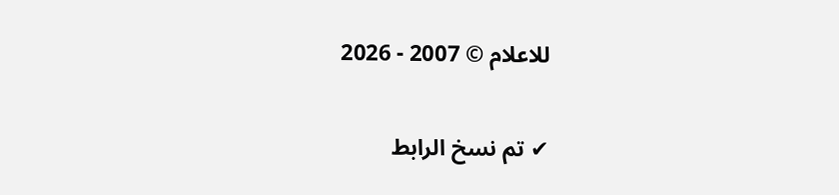للاعلام © 2007 - 2026

✔ تم نسخ الرابط